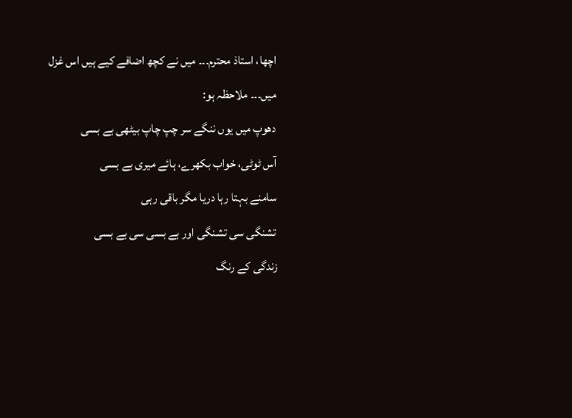اچھا، استاذ محترم۔۔۔ میں نے کچھ اضافے کیے ہیں اس غزل میں۔۔۔ ملاحظہ ہو:
دھوپ میں یوں ننگے سر چپ چاپ بیٹھی بے بسی
آس ٹوٹی، خواب بکھرے، ہائے میری بے بسی
سامنے بہتا رہا دریا مگر باقی رہی
تشنگی سی تشنگی اور بے بسی سی بے بسی
زندگی کے رنگ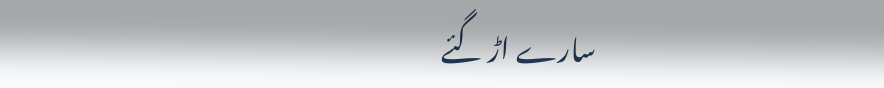سارے اڑ گئے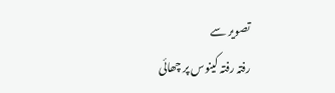تصویر سے
رفتہ رفتہ کینوس پر چھائی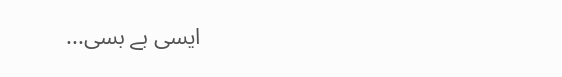ایسی بے بسی...